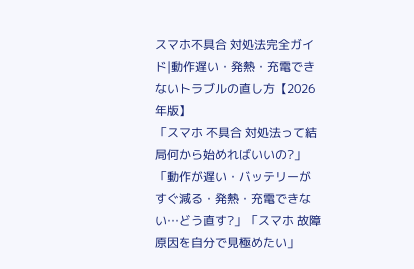スマホ不具合 対処法完全ガイド|動作遅い・発熱・充電できないトラブルの直し方【2026年版】
「スマホ 不具合 対処法って結局何から始めればいいの?」「動作が遅い・バッテリーがすぐ減る・発熱・充電できない…どう直す?」「スマホ 故障 原因を自分で見極めたい」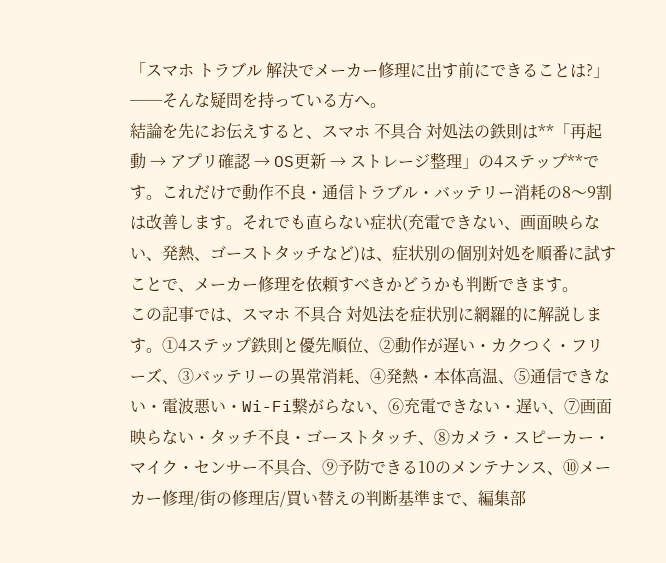「スマホ トラブル 解決でメーカー修理に出す前にできることは?」──そんな疑問を持っている方へ。
結論を先にお伝えすると、スマホ 不具合 対処法の鉄則は**「再起動 → アプリ確認 → OS更新 → ストレージ整理」の4ステップ**です。これだけで動作不良・通信トラブル・バッテリー消耗の8〜9割は改善します。それでも直らない症状(充電できない、画面映らない、発熱、ゴーストタッチなど)は、症状別の個別対処を順番に試すことで、メーカー修理を依頼すべきかどうかも判断できます。
この記事では、スマホ 不具合 対処法を症状別に網羅的に解説します。①4ステップ鉄則と優先順位、②動作が遅い・カクつく・フリーズ、③バッテリーの異常消耗、④発熱・本体高温、⑤通信できない・電波悪い・Wi-Fi繋がらない、⑥充電できない・遅い、⑦画面映らない・タッチ不良・ゴーストタッチ、⑧カメラ・スピーカー・マイク・センサー不具合、⑨予防できる10のメンテナンス、⑩メーカー修理/街の修理店/買い替えの判断基準まで、編集部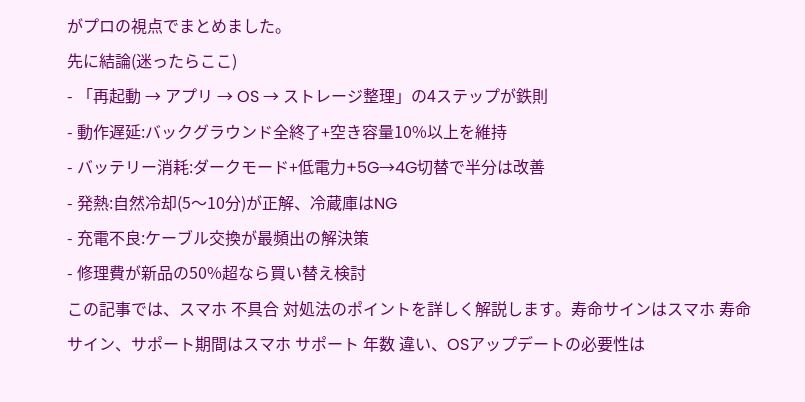がプロの視点でまとめました。
先に結論(迷ったらここ)
- 「再起動 → アプリ → OS → ストレージ整理」の4ステップが鉄則
- 動作遅延:バックグラウンド全終了+空き容量10%以上を維持
- バッテリー消耗:ダークモード+低電力+5G→4G切替で半分は改善
- 発熱:自然冷却(5〜10分)が正解、冷蔵庫はNG
- 充電不良:ケーブル交換が最頻出の解決策
- 修理費が新品の50%超なら買い替え検討
この記事では、スマホ 不具合 対処法のポイントを詳しく解説します。寿命サインはスマホ 寿命 サイン、サポート期間はスマホ サポート 年数 違い、OSアップデートの必要性は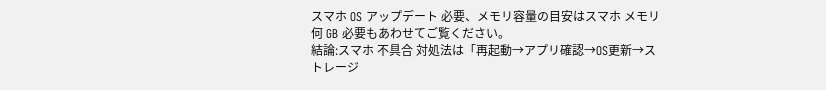スマホ OS アップデート 必要、メモリ容量の目安はスマホ メモリ 何 GB 必要もあわせてご覧ください。
結論:スマホ 不具合 対処法は「再起動→アプリ確認→OS更新→ストレージ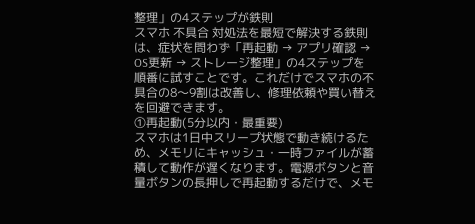整理」の4ステップが鉄則
スマホ 不具合 対処法を最短で解決する鉄則は、症状を問わず「再起動 → アプリ確認 → OS更新 → ストレージ整理」の4ステップを順番に試すことです。これだけでスマホの不具合の8〜9割は改善し、修理依頼や買い替えを回避できます。
①再起動(5分以内・最重要)
スマホは1日中スリープ状態で動き続けるため、メモリにキャッシュ・一時ファイルが蓄積して動作が遅くなります。電源ボタンと音量ボタンの長押しで再起動するだけで、メモ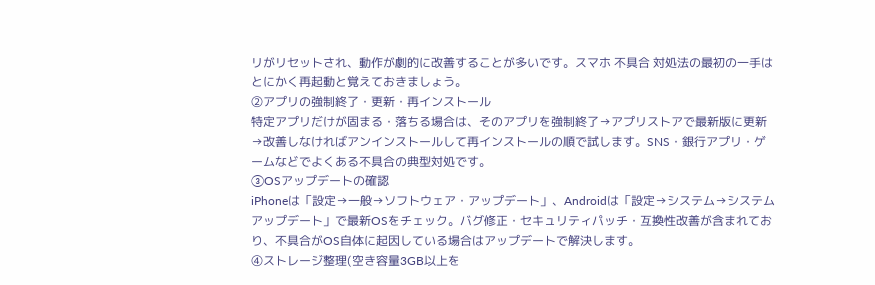リがリセットされ、動作が劇的に改善することが多いです。スマホ 不具合 対処法の最初の一手はとにかく再起動と覚えておきましょう。
②アプリの強制終了・更新・再インストール
特定アプリだけが固まる・落ちる場合は、そのアプリを強制終了→アプリストアで最新版に更新→改善しなければアンインストールして再インストールの順で試します。SNS・銀行アプリ・ゲームなどでよくある不具合の典型対処です。
③OSアップデートの確認
iPhoneは「設定→一般→ソフトウェア・アップデート」、Androidは「設定→システム→システムアップデート」で最新OSをチェック。バグ修正・セキュリティパッチ・互換性改善が含まれており、不具合がOS自体に起因している場合はアップデートで解決します。
④ストレージ整理(空き容量3GB以上を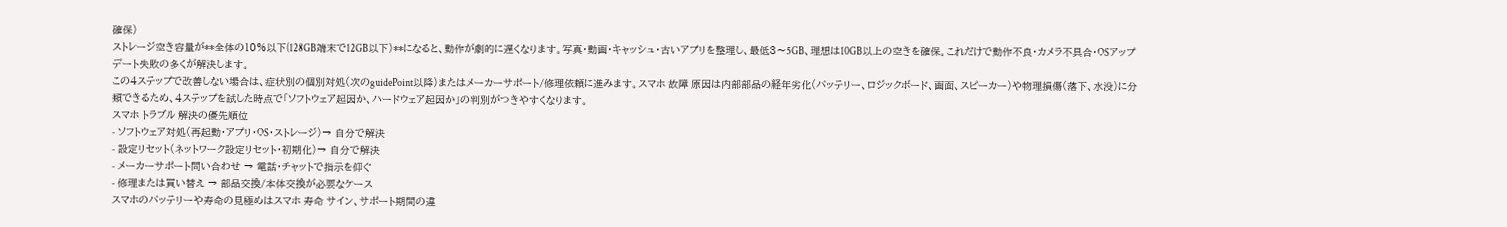確保)
ストレージ空き容量が**全体の10%以下(128GB端末で12GB以下)**になると、動作が劇的に遅くなります。写真・動画・キャッシュ・古いアプリを整理し、最低3〜5GB、理想は10GB以上の空きを確保。これだけで動作不良・カメラ不具合・OSアップデート失敗の多くが解決します。
この4ステップで改善しない場合は、症状別の個別対処(次のguidePoint以降)またはメーカーサポート/修理依頼に進みます。スマホ 故障 原因は内部部品の経年劣化(バッテリー、ロジックボード、画面、スピーカー)や物理損傷(落下、水没)に分類できるため、4ステップを試した時点で「ソフトウェア起因か、ハードウェア起因か」の判別がつきやすくなります。
スマホ トラブル 解決の優先順位
- ソフトウェア対処(再起動・アプリ・OS・ストレージ)→ 自分で解決
- 設定リセット(ネットワーク設定リセット・初期化)→ 自分で解決
- メーカーサポート問い合わせ → 電話・チャットで指示を仰ぐ
- 修理または買い替え → 部品交換/本体交換が必要なケース
スマホのバッテリーや寿命の見極めはスマホ 寿命 サイン、サポート期間の違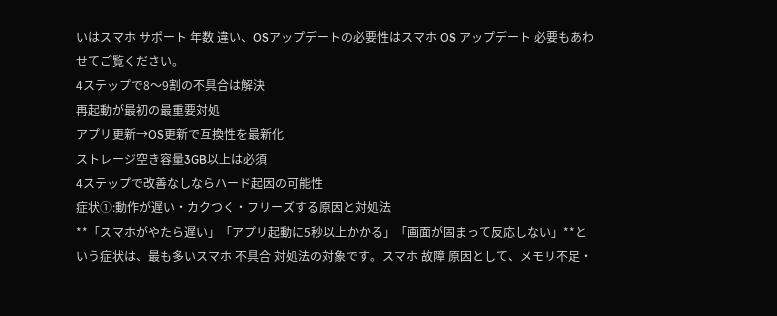いはスマホ サポート 年数 違い、OSアップデートの必要性はスマホ OS アップデート 必要もあわせてご覧ください。
4ステップで8〜9割の不具合は解決
再起動が最初の最重要対処
アプリ更新→OS更新で互換性を最新化
ストレージ空き容量3GB以上は必須
4ステップで改善なしならハード起因の可能性
症状①:動作が遅い・カクつく・フリーズする原因と対処法
**「スマホがやたら遅い」「アプリ起動に5秒以上かかる」「画面が固まって反応しない」**という症状は、最も多いスマホ 不具合 対処法の対象です。スマホ 故障 原因として、メモリ不足・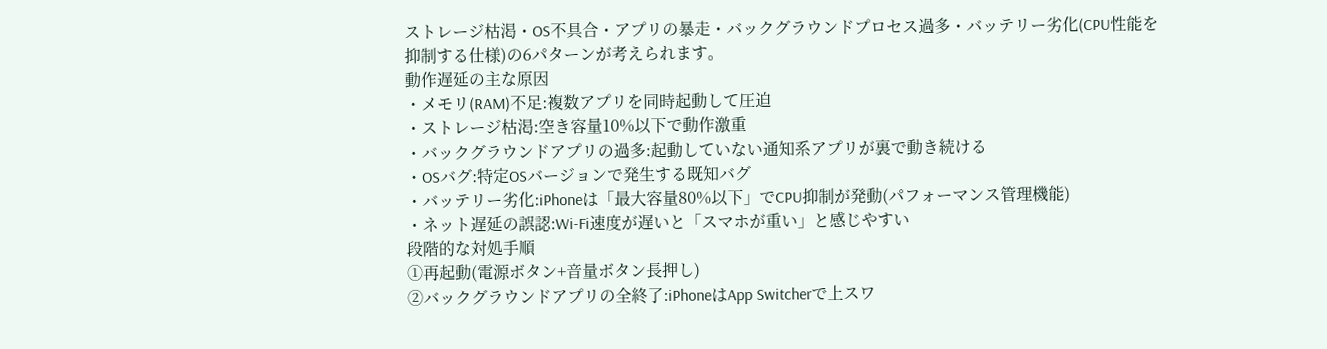ストレージ枯渇・OS不具合・アプリの暴走・バックグラウンドプロセス過多・バッテリー劣化(CPU性能を抑制する仕様)の6パターンが考えられます。
動作遅延の主な原因
・メモリ(RAM)不足:複数アプリを同時起動して圧迫
・ストレージ枯渇:空き容量10%以下で動作激重
・バックグラウンドアプリの過多:起動していない通知系アプリが裏で動き続ける
・OSバグ:特定OSバージョンで発生する既知バグ
・バッテリー劣化:iPhoneは「最大容量80%以下」でCPU抑制が発動(パフォーマンス管理機能)
・ネット遅延の誤認:Wi-Fi速度が遅いと「スマホが重い」と感じやすい
段階的な対処手順
①再起動(電源ボタン+音量ボタン長押し)
②バックグラウンドアプリの全終了:iPhoneはApp Switcherで上スワ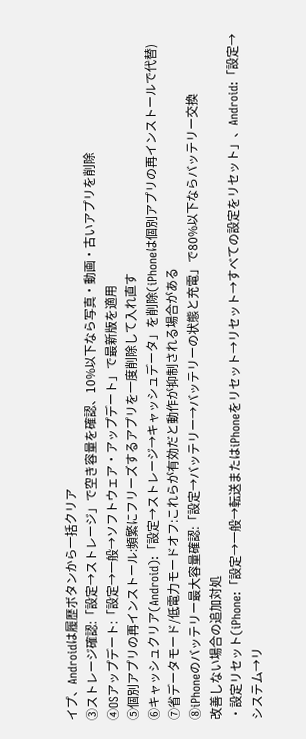イプ、Androidは履歴ボタンから一括クリア
③ストレージ確認:「設定→ストレージ」で空き容量を確認、10%以下なら写真・動画・古いアプリを削除
④OSアップデート:「設定→一般→ソフトウェア・アップデート」で最新版を適用
⑤個別アプリの再インストール:頻繁にフリーズするアプリを一度削除して入れ直す
⑥キャッシュクリア(Android):「設定→ストレージ→キャッシュデータ」を削除(iPhoneは個別アプリの再インストールで代替)
⑦省データモード/低電力モードオフ:これらが有効だと動作が抑制される場合がある
⑧iPhoneのバッテリー最大容量確認:「設定→バッテリー→バッテリーの状態と充電」で80%以下ならバッテリー交換
改善しない場合の追加対処
・設定リセット(iPhone:「設定→一般→転送またはiPhoneをリセット→リセット→すべての設定をリセット」、Android:「設定→システム→リ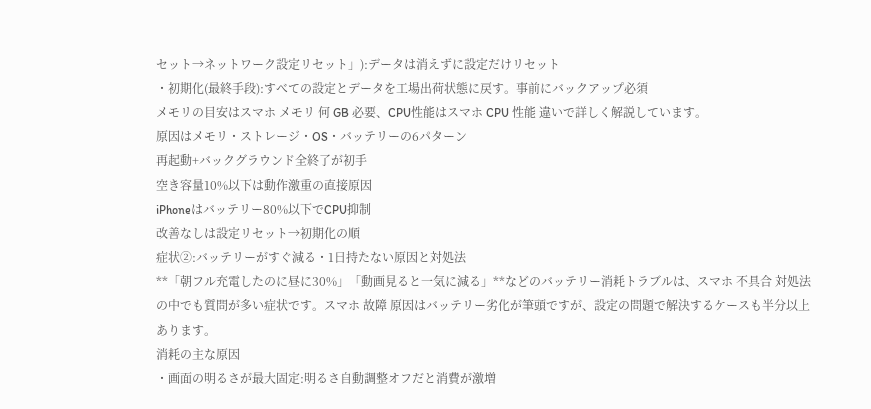セット→ネットワーク設定リセット」):データは消えずに設定だけリセット
・初期化(最終手段):すべての設定とデータを工場出荷状態に戻す。事前にバックアップ必須
メモリの目安はスマホ メモリ 何 GB 必要、CPU性能はスマホ CPU 性能 違いで詳しく解説しています。
原因はメモリ・ストレージ・OS・バッテリーの6パターン
再起動+バックグラウンド全終了が初手
空き容量10%以下は動作激重の直接原因
iPhoneはバッテリー80%以下でCPU抑制
改善なしは設定リセット→初期化の順
症状②:バッテリーがすぐ減る・1日持たない原因と対処法
**「朝フル充電したのに昼に30%」「動画見ると一気に減る」**などのバッテリー消耗トラブルは、スマホ 不具合 対処法の中でも質問が多い症状です。スマホ 故障 原因はバッテリー劣化が筆頭ですが、設定の問題で解決するケースも半分以上あります。
消耗の主な原因
・画面の明るさが最大固定:明るさ自動調整オフだと消費が激増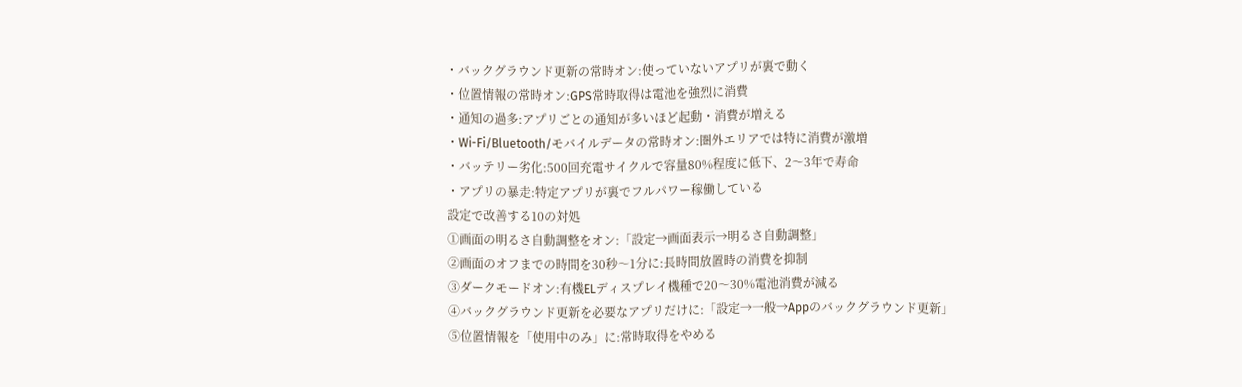・バックグラウンド更新の常時オン:使っていないアプリが裏で動く
・位置情報の常時オン:GPS常時取得は電池を強烈に消費
・通知の過多:アプリごとの通知が多いほど起動・消費が増える
・Wi-Fi/Bluetooth/モバイルデータの常時オン:圏外エリアでは特に消費が激増
・バッテリー劣化:500回充電サイクルで容量80%程度に低下、2〜3年で寿命
・アプリの暴走:特定アプリが裏でフルパワー稼働している
設定で改善する10の対処
①画面の明るさ自動調整をオン:「設定→画面表示→明るさ自動調整」
②画面のオフまでの時間を30秒〜1分に:長時間放置時の消費を抑制
③ダークモードオン:有機ELディスプレイ機種で20〜30%電池消費が減る
④バックグラウンド更新を必要なアプリだけに:「設定→一般→Appのバックグラウンド更新」
⑤位置情報を「使用中のみ」に:常時取得をやめる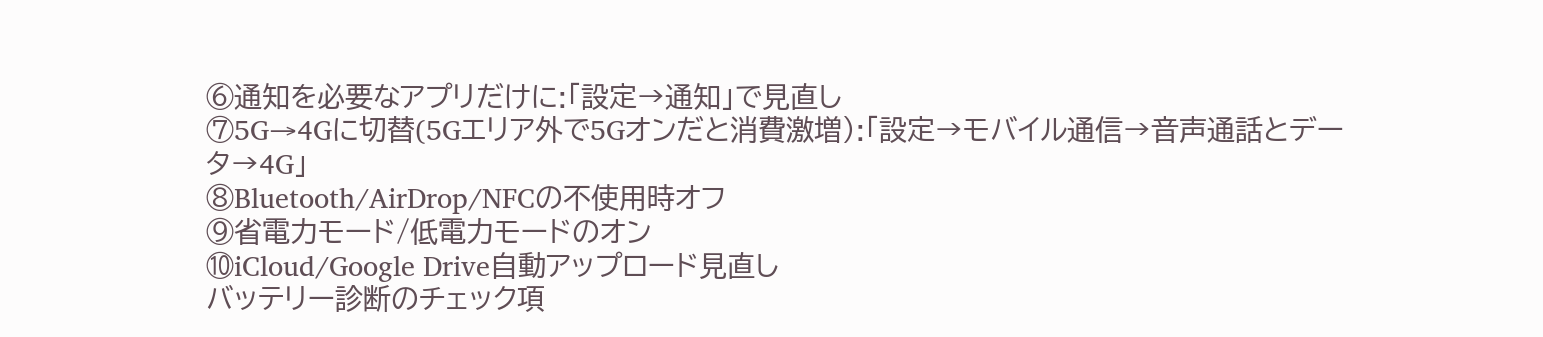⑥通知を必要なアプリだけに:「設定→通知」で見直し
⑦5G→4Gに切替(5Gエリア外で5Gオンだと消費激増):「設定→モバイル通信→音声通話とデータ→4G」
⑧Bluetooth/AirDrop/NFCの不使用時オフ
⑨省電力モード/低電力モードのオン
⑩iCloud/Google Drive自動アップロード見直し
バッテリー診断のチェック項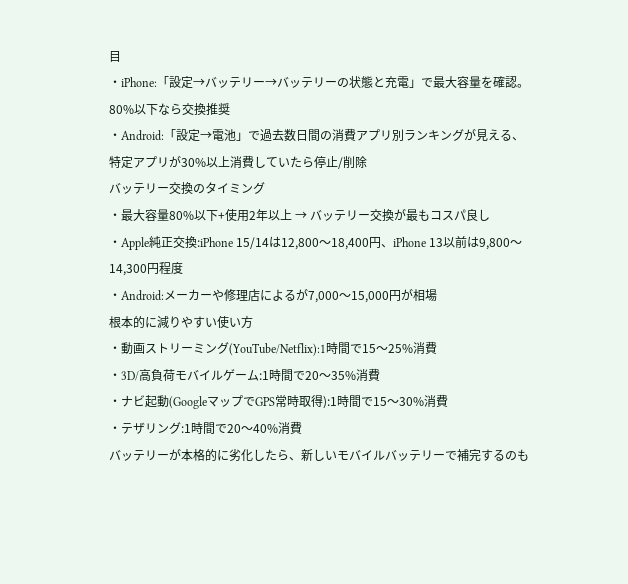目
・iPhone:「設定→バッテリー→バッテリーの状態と充電」で最大容量を確認。80%以下なら交換推奨
・Android:「設定→電池」で過去数日間の消費アプリ別ランキングが見える、特定アプリが30%以上消費していたら停止/削除
バッテリー交換のタイミング
・最大容量80%以下+使用2年以上 → バッテリー交換が最もコスパ良し
・Apple純正交換:iPhone 15/14は12,800〜18,400円、iPhone 13以前は9,800〜14,300円程度
・Android:メーカーや修理店によるが7,000〜15,000円が相場
根本的に減りやすい使い方
・動画ストリーミング(YouTube/Netflix):1時間で15〜25%消費
・3D/高負荷モバイルゲーム:1時間で20〜35%消費
・ナビ起動(GoogleマップでGPS常時取得):1時間で15〜30%消費
・テザリング:1時間で20〜40%消費
バッテリーが本格的に劣化したら、新しいモバイルバッテリーで補完するのも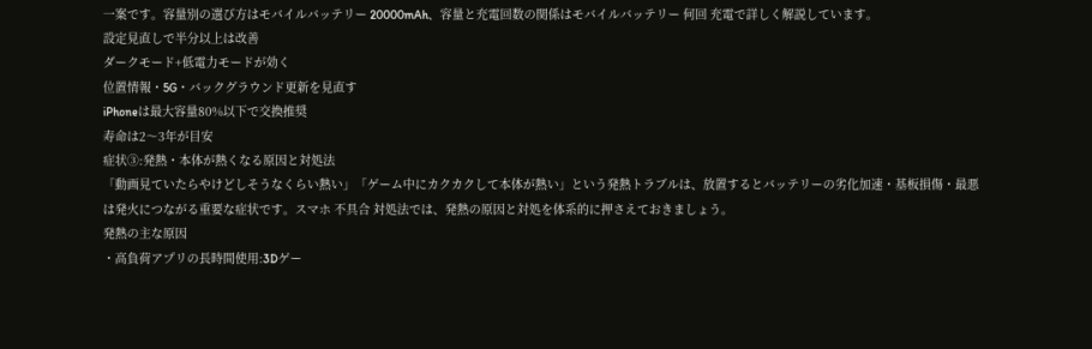一案です。容量別の選び方はモバイルバッテリー 20000mAh、容量と充電回数の関係はモバイルバッテリー 何回 充電で詳しく解説しています。
設定見直しで半分以上は改善
ダークモード+低電力モードが効く
位置情報・5G・バックグラウンド更新を見直す
iPhoneは最大容量80%以下で交換推奨
寿命は2〜3年が目安
症状③:発熱・本体が熱くなる原因と対処法
「動画見ていたらやけどしそうなくらい熱い」「ゲーム中にカクカクして本体が熱い」という発熱トラブルは、放置するとバッテリーの劣化加速・基板損傷・最悪は発火につながる重要な症状です。スマホ 不具合 対処法では、発熱の原因と対処を体系的に押さえておきましょう。
発熱の主な原因
・高負荷アプリの長時間使用:3Dゲー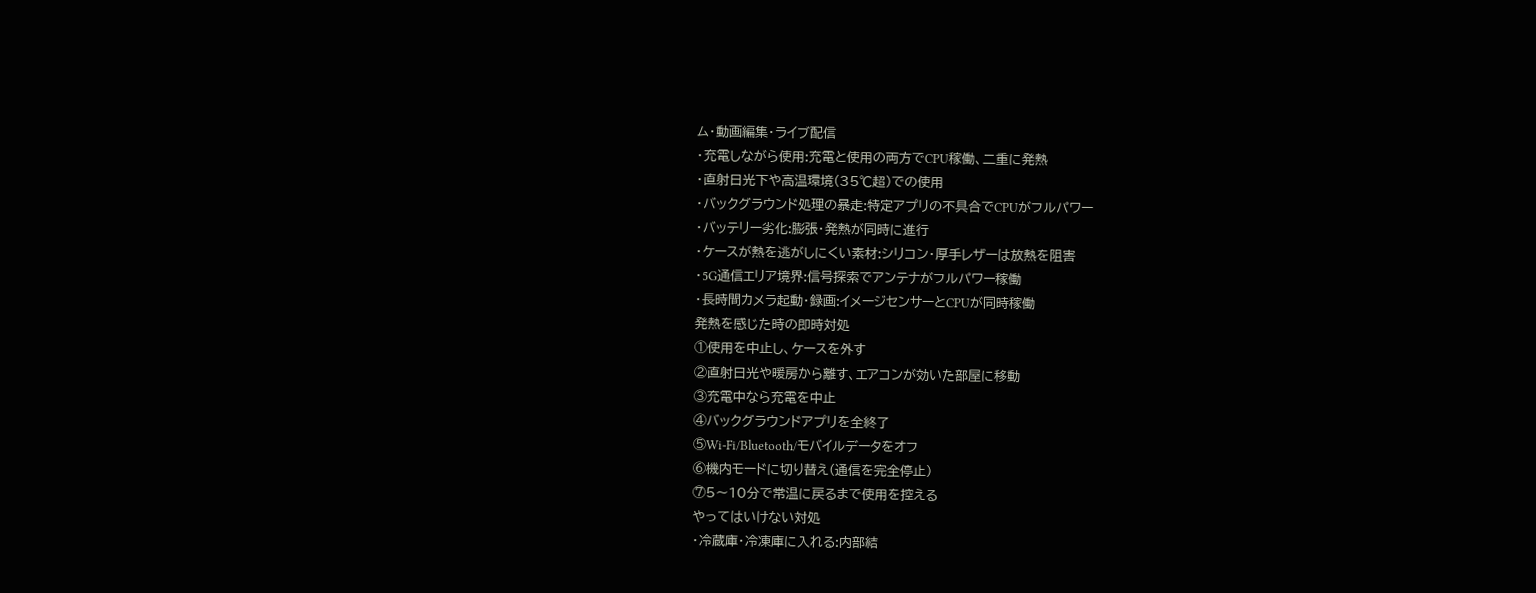ム・動画編集・ライブ配信
・充電しながら使用:充電と使用の両方でCPU稼働、二重に発熱
・直射日光下や高温環境(35℃超)での使用
・バックグラウンド処理の暴走:特定アプリの不具合でCPUがフルパワー
・バッテリー劣化:膨張・発熱が同時に進行
・ケースが熱を逃がしにくい素材:シリコン・厚手レザーは放熱を阻害
・5G通信エリア境界:信号探索でアンテナがフルパワー稼働
・長時間カメラ起動・録画:イメージセンサーとCPUが同時稼働
発熱を感じた時の即時対処
①使用を中止し、ケースを外す
②直射日光や暖房から離す、エアコンが効いた部屋に移動
③充電中なら充電を中止
④バックグラウンドアプリを全終了
⑤Wi-Fi/Bluetooth/モバイルデータをオフ
⑥機内モードに切り替え(通信を完全停止)
⑦5〜10分で常温に戻るまで使用を控える
やってはいけない対処
・冷蔵庫・冷凍庫に入れる:内部結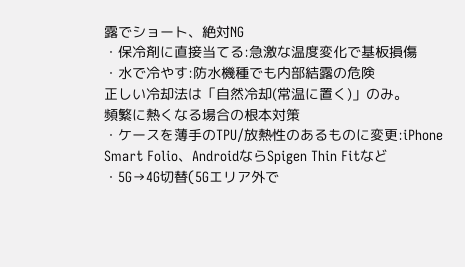露でショート、絶対NG
・保冷剤に直接当てる:急激な温度変化で基板損傷
・水で冷やす:防水機種でも内部結露の危険
正しい冷却法は「自然冷却(常温に置く)」のみ。
頻繁に熱くなる場合の根本対策
・ケースを薄手のTPU/放熱性のあるものに変更:iPhone Smart Folio、AndroidならSpigen Thin Fitなど
・5G→4G切替(5Gエリア外で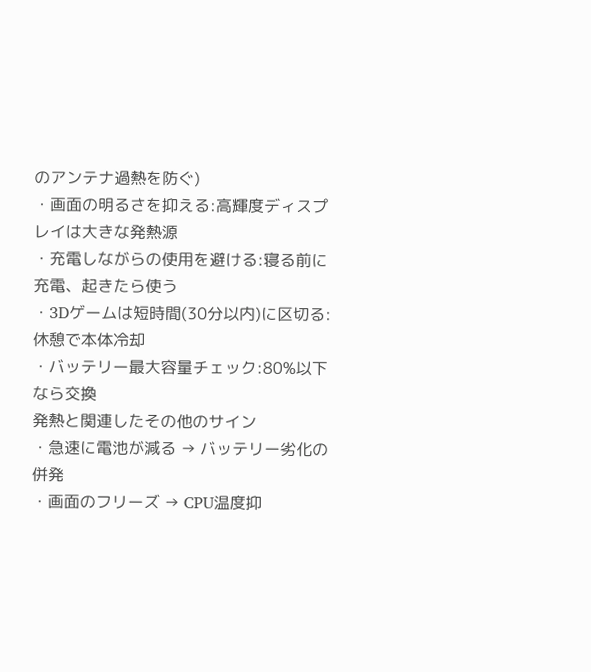のアンテナ過熱を防ぐ)
・画面の明るさを抑える:高輝度ディスプレイは大きな発熱源
・充電しながらの使用を避ける:寝る前に充電、起きたら使う
・3Dゲームは短時間(30分以内)に区切る:休憩で本体冷却
・バッテリー最大容量チェック:80%以下なら交換
発熱と関連したその他のサイン
・急速に電池が減る → バッテリー劣化の併発
・画面のフリーズ → CPU温度抑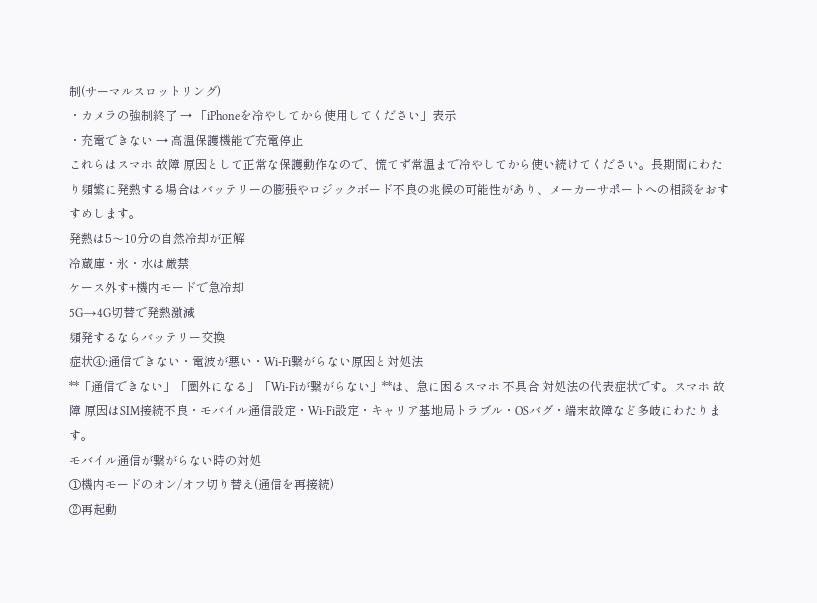制(サーマルスロットリング)
・カメラの強制終了 → 「iPhoneを冷やしてから使用してください」表示
・充電できない → 高温保護機能で充電停止
これらはスマホ 故障 原因として正常な保護動作なので、慌てず常温まで冷やしてから使い続けてください。長期間にわたり頻繁に発熱する場合はバッテリーの膨張やロジックボード不良の兆候の可能性があり、メーカーサポートへの相談をおすすめします。
発熱は5〜10分の自然冷却が正解
冷蔵庫・氷・水は厳禁
ケース外す+機内モードで急冷却
5G→4G切替で発熱激減
頻発するならバッテリー交換
症状④:通信できない・電波が悪い・Wi-Fi繋がらない原因と対処法
**「通信できない」「圏外になる」「Wi-Fiが繋がらない」**は、急に困るスマホ 不具合 対処法の代表症状です。スマホ 故障 原因はSIM接続不良・モバイル通信設定・Wi-Fi設定・キャリア基地局トラブル・OSバグ・端末故障など多岐にわたります。
モバイル通信が繋がらない時の対処
①機内モードのオン/オフ切り替え(通信を再接続)
②再起動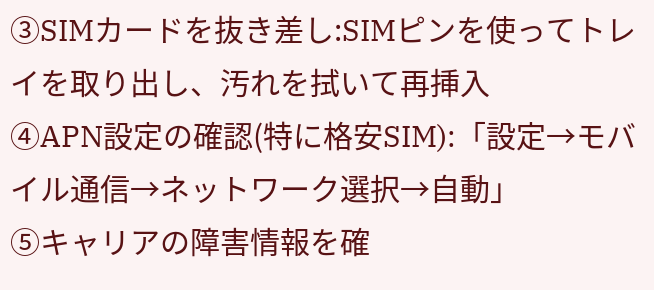③SIMカードを抜き差し:SIMピンを使ってトレイを取り出し、汚れを拭いて再挿入
④APN設定の確認(特に格安SIM):「設定→モバイル通信→ネットワーク選択→自動」
⑤キャリアの障害情報を確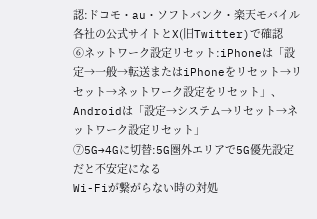認:ドコモ・au・ソフトバンク・楽天モバイル各社の公式サイトとX(旧Twitter)で確認
⑥ネットワーク設定リセット:iPhoneは「設定→一般→転送またはiPhoneをリセット→リセット→ネットワーク設定をリセット」、Androidは「設定→システム→リセット→ネットワーク設定リセット」
⑦5G→4Gに切替:5G圏外エリアで5G優先設定だと不安定になる
Wi-Fiが繋がらない時の対処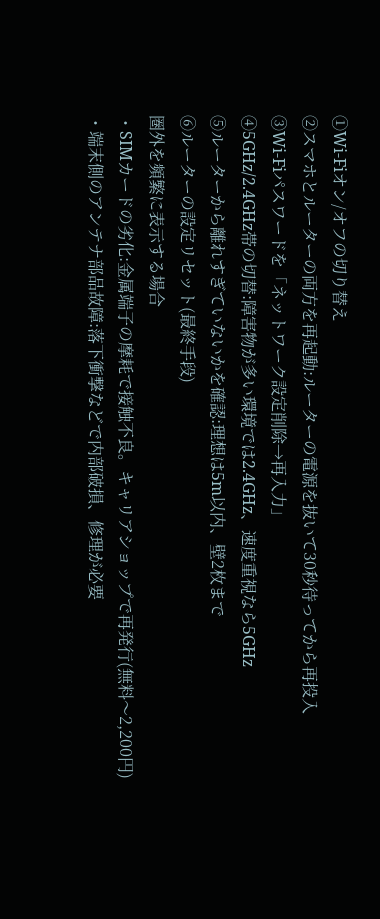①Wi-Fiオン/オフの切り替え
②スマホとルーターの両方を再起動:ルーターの電源を抜いて30秒待ってから再投入
③Wi-Fiパスワードを「ネットワーク設定削除→再入力」
④5GHz/2.4GHz帯の切替:障害物が多い環境では2.4GHz、速度重視なら5GHz
⑤ルーターから離れすぎていないかを確認:理想は5m以内、壁2枚まで
⑥ルーターの設定リセット(最終手段)
圏外を頻繁に表示する場合
・SIMカードの劣化:金属端子の摩耗で接触不良。キャリアショップで再発行(無料〜2,200円)
・端末側のアンテナ部品故障:落下衝撃などで内部破損、修理が必要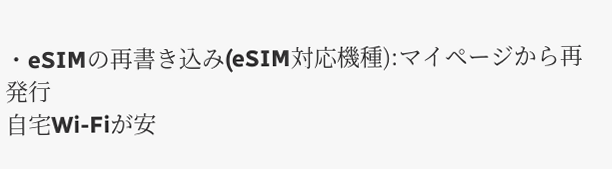・eSIMの再書き込み(eSIM対応機種):マイページから再発行
自宅Wi-Fiが安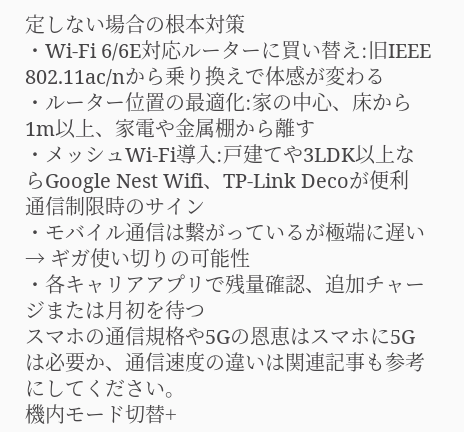定しない場合の根本対策
・Wi-Fi 6/6E対応ルーターに買い替え:旧IEEE 802.11ac/nから乗り換えで体感が変わる
・ルーター位置の最適化:家の中心、床から1m以上、家電や金属棚から離す
・メッシュWi-Fi導入:戸建てや3LDK以上ならGoogle Nest Wifi、TP-Link Decoが便利
通信制限時のサイン
・モバイル通信は繋がっているが極端に遅い → ギガ使い切りの可能性
・各キャリアアプリで残量確認、追加チャージまたは月初を待つ
スマホの通信規格や5Gの恩恵はスマホに5Gは必要か、通信速度の違いは関連記事も参考にしてください。
機内モード切替+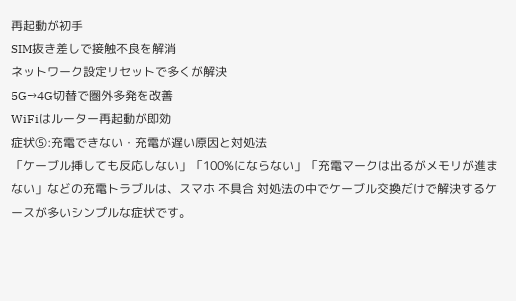再起動が初手
SIM抜き差しで接触不良を解消
ネットワーク設定リセットで多くが解決
5G→4G切替で圏外多発を改善
WiFiはルーター再起動が即効
症状⑤:充電できない・充電が遅い原因と対処法
「ケーブル挿しても反応しない」「100%にならない」「充電マークは出るがメモリが進まない」などの充電トラブルは、スマホ 不具合 対処法の中でケーブル交換だけで解決するケースが多いシンプルな症状です。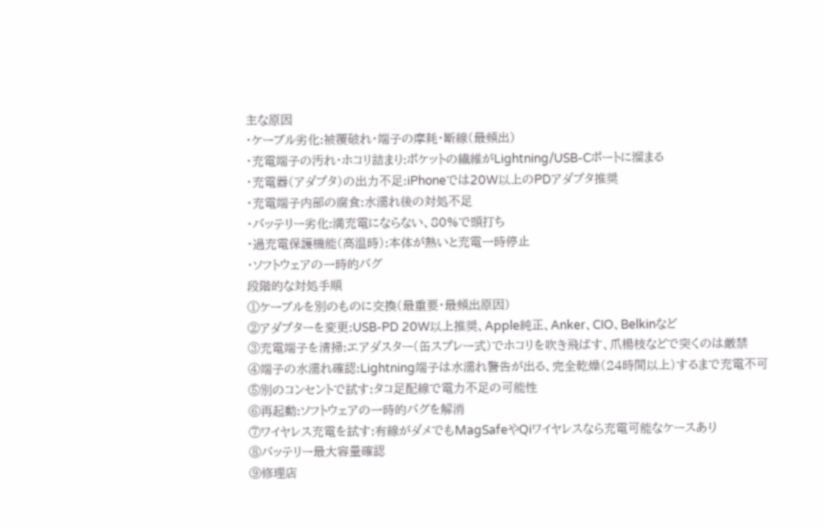主な原因
・ケーブル劣化:被覆破れ・端子の摩耗・断線(最頻出)
・充電端子の汚れ・ホコリ詰まり:ポケットの繊維がLightning/USB-Cポートに溜まる
・充電器(アダプタ)の出力不足:iPhoneでは20W以上のPDアダプタ推奨
・充電端子内部の腐食:水濡れ後の対処不足
・バッテリー劣化:満充電にならない、80%で頭打ち
・過充電保護機能(高温時):本体が熱いと充電一時停止
・ソフトウェアの一時的バグ
段階的な対処手順
①ケーブルを別のものに交換(最重要・最頻出原因)
②アダプターを変更:USB-PD 20W以上推奨、Apple純正、Anker、CIO、Belkinなど
③充電端子を清掃:エアダスター(缶スプレー式)でホコリを吹き飛ばす、爪楊枝などで突くのは厳禁
④端子の水濡れ確認:Lightning端子は水濡れ警告が出る、完全乾燥(24時間以上)するまで充電不可
⑤別のコンセントで試す:タコ足配線で電力不足の可能性
⑥再起動:ソフトウェアの一時的バグを解消
⑦ワイヤレス充電を試す:有線がダメでもMagSafeやQiワイヤレスなら充電可能なケースあり
⑧バッテリー最大容量確認
⑨修理店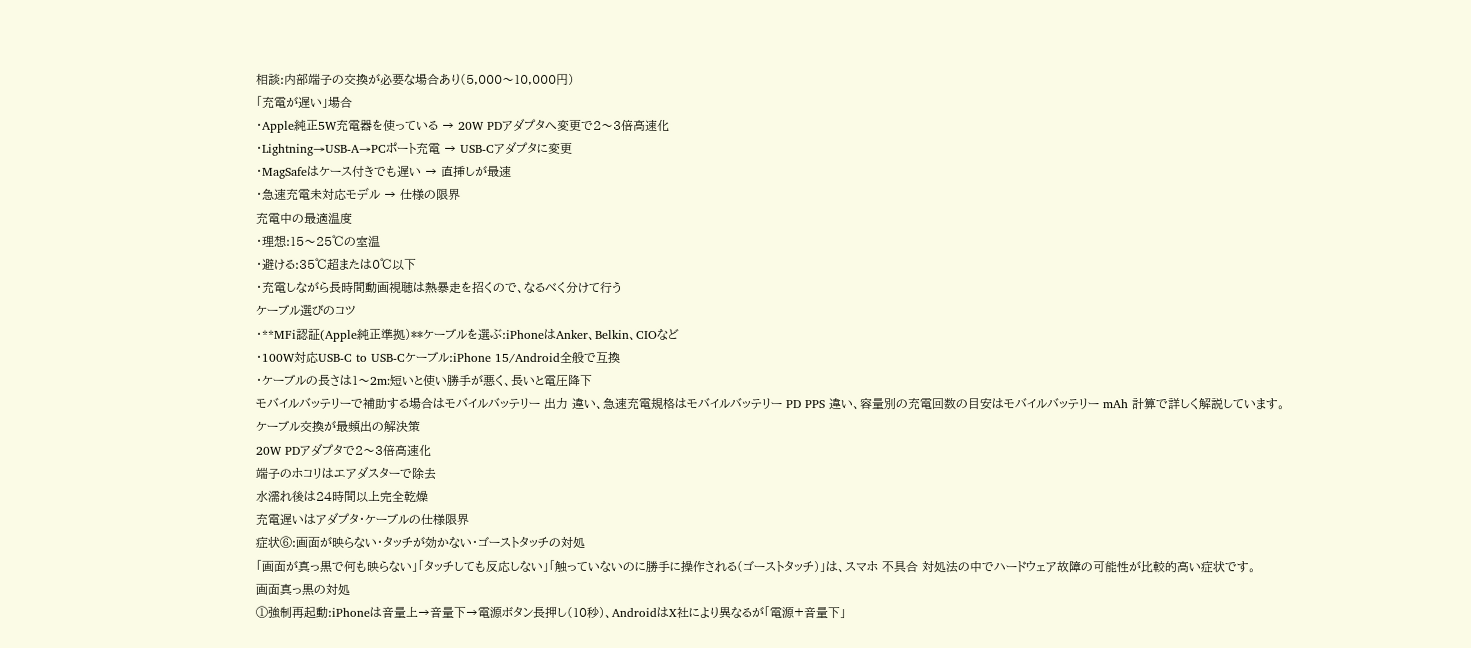相談:内部端子の交換が必要な場合あり(5,000〜10,000円)
「充電が遅い」場合
・Apple純正5W充電器を使っている → 20W PDアダプタへ変更で2〜3倍高速化
・Lightning→USB-A→PCポート充電 → USB-Cアダプタに変更
・MagSafeはケース付きでも遅い → 直挿しが最速
・急速充電未対応モデル → 仕様の限界
充電中の最適温度
・理想:15〜25℃の室温
・避ける:35℃超または0℃以下
・充電しながら長時間動画視聴は熱暴走を招くので、なるべく分けて行う
ケーブル選びのコツ
・**MFi認証(Apple純正準拠)**ケーブルを選ぶ:iPhoneはAnker、Belkin、CIOなど
・100W対応USB-C to USB-Cケーブル:iPhone 15/Android全般で互換
・ケーブルの長さは1〜2m:短いと使い勝手が悪く、長いと電圧降下
モバイルバッテリーで補助する場合はモバイルバッテリー 出力 違い、急速充電規格はモバイルバッテリー PD PPS 違い、容量別の充電回数の目安はモバイルバッテリー mAh 計算で詳しく解説しています。
ケーブル交換が最頻出の解決策
20W PDアダプタで2〜3倍高速化
端子のホコリはエアダスターで除去
水濡れ後は24時間以上完全乾燥
充電遅いはアダプタ・ケーブルの仕様限界
症状⑥:画面が映らない・タッチが効かない・ゴーストタッチの対処
「画面が真っ黒で何も映らない」「タッチしても反応しない」「触っていないのに勝手に操作される(ゴーストタッチ)」は、スマホ 不具合 対処法の中でハードウェア故障の可能性が比較的高い症状です。
画面真っ黒の対処
①強制再起動:iPhoneは音量上→音量下→電源ボタン長押し(10秒)、AndroidはX社により異なるが「電源+音量下」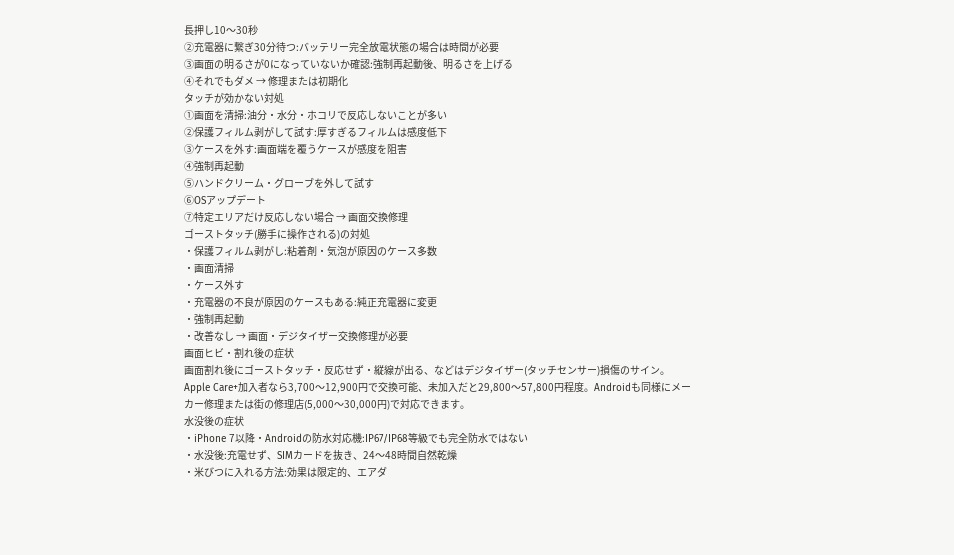長押し10〜30秒
②充電器に繋ぎ30分待つ:バッテリー完全放電状態の場合は時間が必要
③画面の明るさが0になっていないか確認:強制再起動後、明るさを上げる
④それでもダメ → 修理または初期化
タッチが効かない対処
①画面を清掃:油分・水分・ホコリで反応しないことが多い
②保護フィルム剥がして試す:厚すぎるフィルムは感度低下
③ケースを外す:画面端を覆うケースが感度を阻害
④強制再起動
⑤ハンドクリーム・グローブを外して試す
⑥OSアップデート
⑦特定エリアだけ反応しない場合 → 画面交換修理
ゴーストタッチ(勝手に操作される)の対処
・保護フィルム剥がし:粘着剤・気泡が原因のケース多数
・画面清掃
・ケース外す
・充電器の不良が原因のケースもある:純正充電器に変更
・強制再起動
・改善なし → 画面・デジタイザー交換修理が必要
画面ヒビ・割れ後の症状
画面割れ後にゴーストタッチ・反応せず・縦線が出る、などはデジタイザー(タッチセンサー)損傷のサイン。Apple Care+加入者なら3,700〜12,900円で交換可能、未加入だと29,800〜57,800円程度。Androidも同様にメーカー修理または街の修理店(5,000〜30,000円)で対応できます。
水没後の症状
・iPhone 7以降・Androidの防水対応機:IP67/IP68等級でも完全防水ではない
・水没後:充電せず、SIMカードを抜き、24〜48時間自然乾燥
・米びつに入れる方法:効果は限定的、エアダ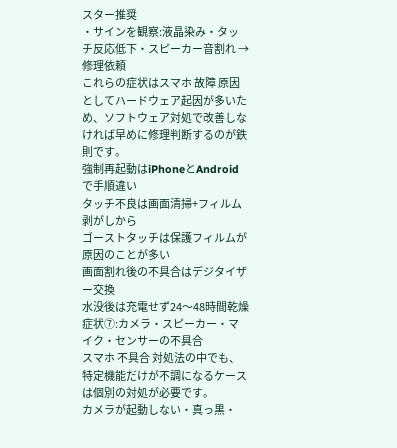スター推奨
・サインを観察:液晶染み・タッチ反応低下・スピーカー音割れ → 修理依頼
これらの症状はスマホ 故障 原因としてハードウェア起因が多いため、ソフトウェア対処で改善しなければ早めに修理判断するのが鉄則です。
強制再起動はiPhoneとAndroidで手順違い
タッチ不良は画面清掃+フィルム剥がしから
ゴーストタッチは保護フィルムが原因のことが多い
画面割れ後の不具合はデジタイザー交換
水没後は充電せず24〜48時間乾燥
症状⑦:カメラ・スピーカー・マイク・センサーの不具合
スマホ 不具合 対処法の中でも、特定機能だけが不調になるケースは個別の対処が必要です。
カメラが起動しない・真っ黒・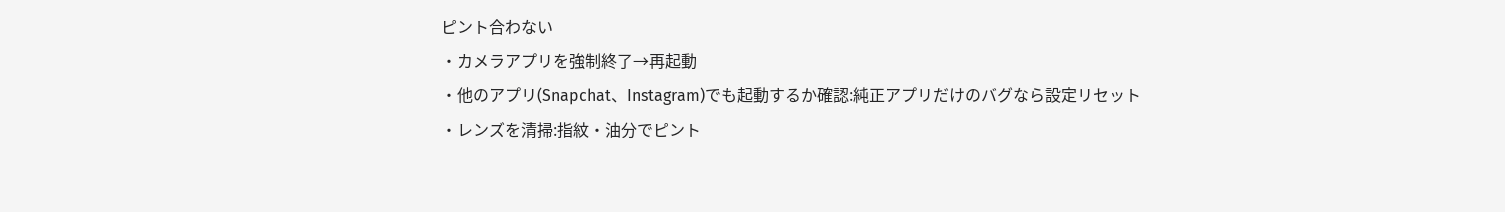ピント合わない
・カメラアプリを強制終了→再起動
・他のアプリ(Snapchat、Instagram)でも起動するか確認:純正アプリだけのバグなら設定リセット
・レンズを清掃:指紋・油分でピント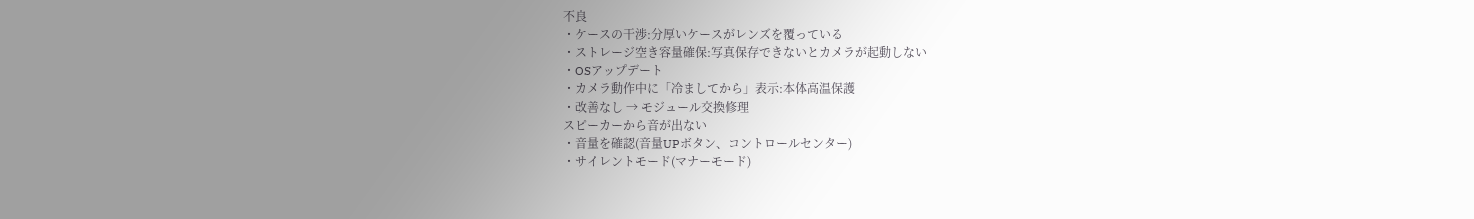不良
・ケースの干渉:分厚いケースがレンズを覆っている
・ストレージ空き容量確保:写真保存できないとカメラが起動しない
・OSアップデート
・カメラ動作中に「冷ましてから」表示:本体高温保護
・改善なし → モジュール交換修理
スピーカーから音が出ない
・音量を確認(音量UPボタン、コントロールセンター)
・サイレントモード(マナーモード)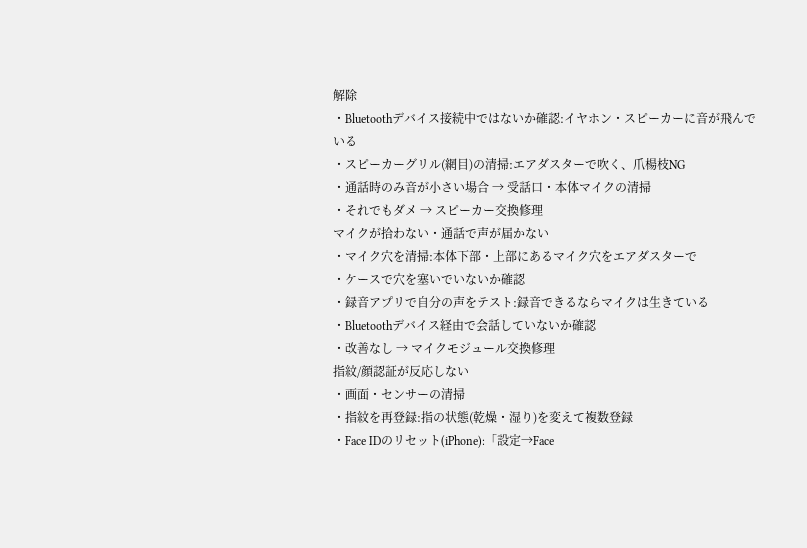解除
・Bluetoothデバイス接続中ではないか確認:イヤホン・スピーカーに音が飛んでいる
・スピーカーグリル(網目)の清掃:エアダスターで吹く、爪楊枝NG
・通話時のみ音が小さい場合 → 受話口・本体マイクの清掃
・それでもダメ → スピーカー交換修理
マイクが拾わない・通話で声が届かない
・マイク穴を清掃:本体下部・上部にあるマイク穴をエアダスターで
・ケースで穴を塞いでいないか確認
・録音アプリで自分の声をテスト:録音できるならマイクは生きている
・Bluetoothデバイス経由で会話していないか確認
・改善なし → マイクモジュール交換修理
指紋/顔認証が反応しない
・画面・センサーの清掃
・指紋を再登録:指の状態(乾燥・湿り)を変えて複数登録
・Face IDのリセット(iPhone):「設定→Face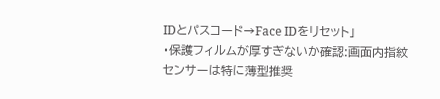IDとパスコード→Face IDをリセット」
・保護フィルムが厚すぎないか確認:画面内指紋センサーは特に薄型推奨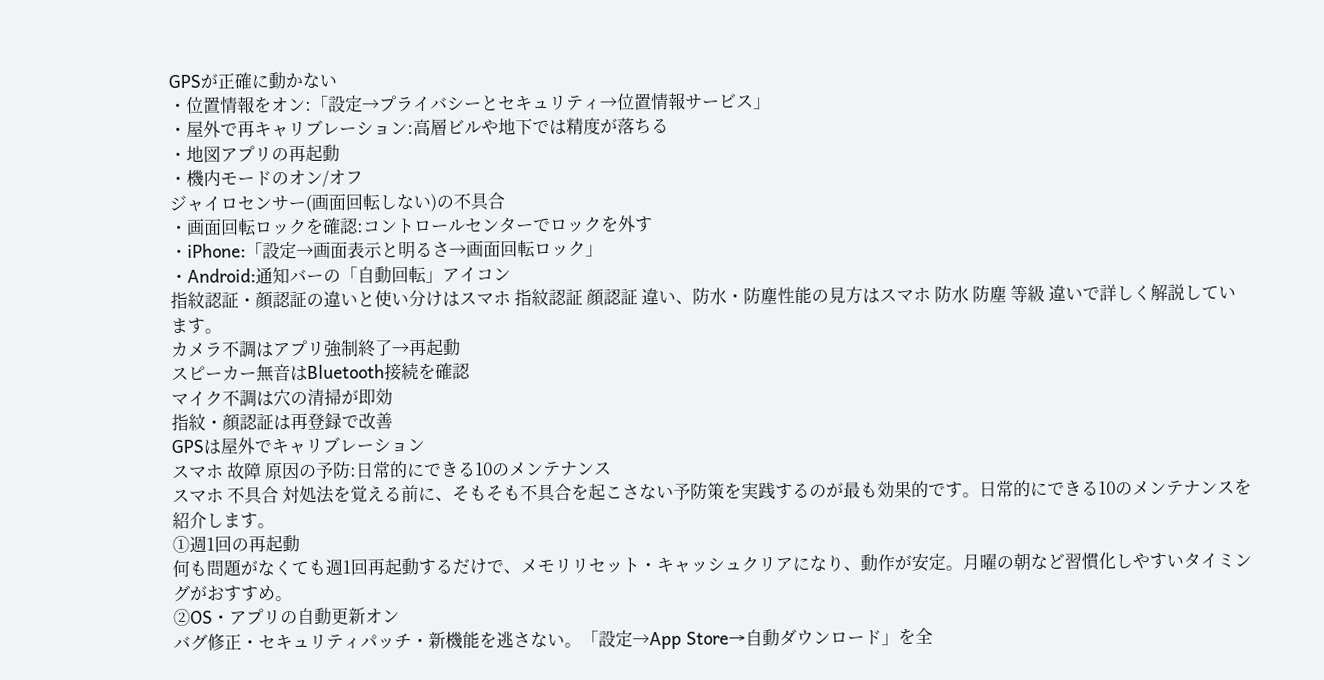GPSが正確に動かない
・位置情報をオン:「設定→プライバシーとセキュリティ→位置情報サービス」
・屋外で再キャリブレーション:高層ビルや地下では精度が落ちる
・地図アプリの再起動
・機内モードのオン/オフ
ジャイロセンサー(画面回転しない)の不具合
・画面回転ロックを確認:コントロールセンターでロックを外す
・iPhone:「設定→画面表示と明るさ→画面回転ロック」
・Android:通知バーの「自動回転」アイコン
指紋認証・顔認証の違いと使い分けはスマホ 指紋認証 顔認証 違い、防水・防塵性能の見方はスマホ 防水 防塵 等級 違いで詳しく解説しています。
カメラ不調はアプリ強制終了→再起動
スピーカー無音はBluetooth接続を確認
マイク不調は穴の清掃が即効
指紋・顔認証は再登録で改善
GPSは屋外でキャリブレーション
スマホ 故障 原因の予防:日常的にできる10のメンテナンス
スマホ 不具合 対処法を覚える前に、そもそも不具合を起こさない予防策を実践するのが最も効果的です。日常的にできる10のメンテナンスを紹介します。
①週1回の再起動
何も問題がなくても週1回再起動するだけで、メモリリセット・キャッシュクリアになり、動作が安定。月曜の朝など習慣化しやすいタイミングがおすすめ。
②OS・アプリの自動更新オン
バグ修正・セキュリティパッチ・新機能を逃さない。「設定→App Store→自動ダウンロード」を全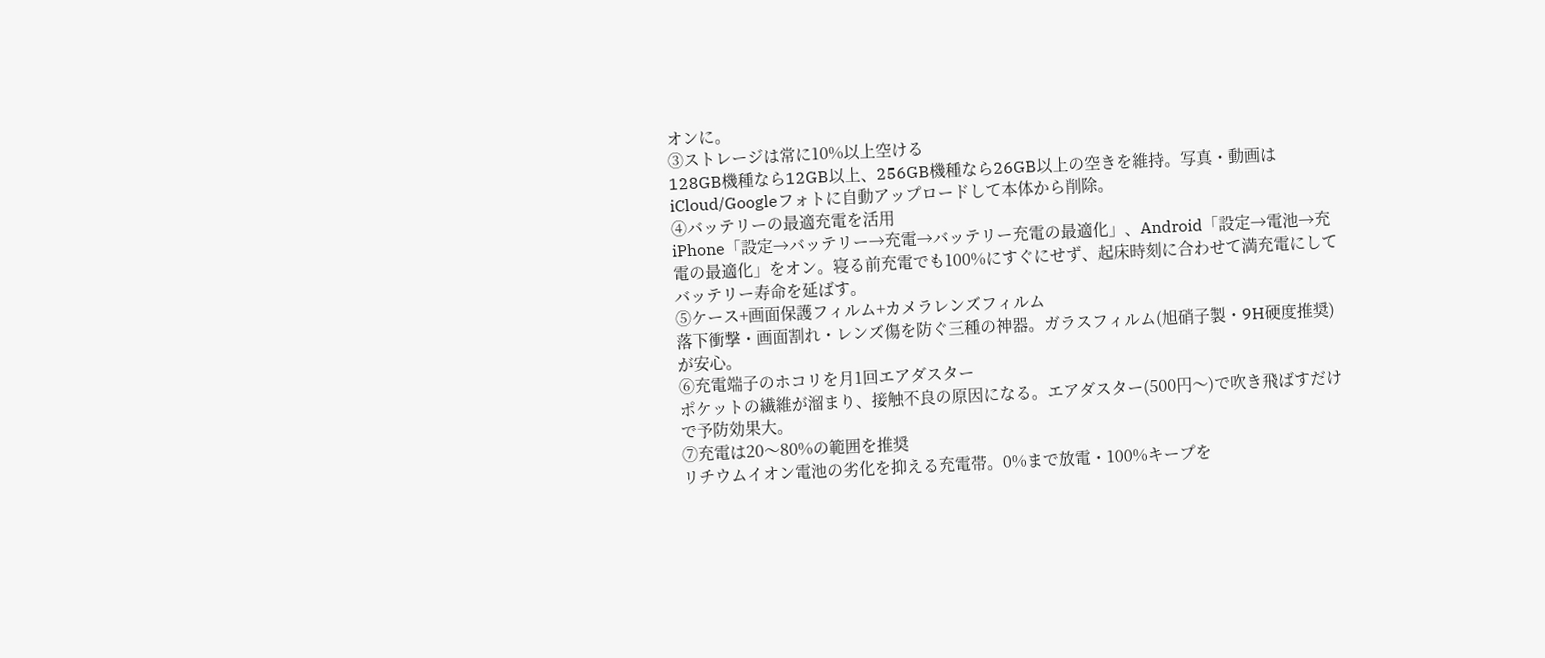オンに。
③ストレージは常に10%以上空ける
128GB機種なら12GB以上、256GB機種なら26GB以上の空きを維持。写真・動画はiCloud/Googleフォトに自動アップロードして本体から削除。
④バッテリーの最適充電を活用
iPhone「設定→バッテリー→充電→バッテリー充電の最適化」、Android「設定→電池→充電の最適化」をオン。寝る前充電でも100%にすぐにせず、起床時刻に合わせて満充電にしてバッテリー寿命を延ばす。
⑤ケース+画面保護フィルム+カメラレンズフィルム
落下衝撃・画面割れ・レンズ傷を防ぐ三種の神器。ガラスフィルム(旭硝子製・9H硬度推奨)が安心。
⑥充電端子のホコリを月1回エアダスター
ポケットの繊維が溜まり、接触不良の原因になる。エアダスター(500円〜)で吹き飛ばすだけで予防効果大。
⑦充電は20〜80%の範囲を推奨
リチウムイオン電池の劣化を抑える充電帯。0%まで放電・100%キープを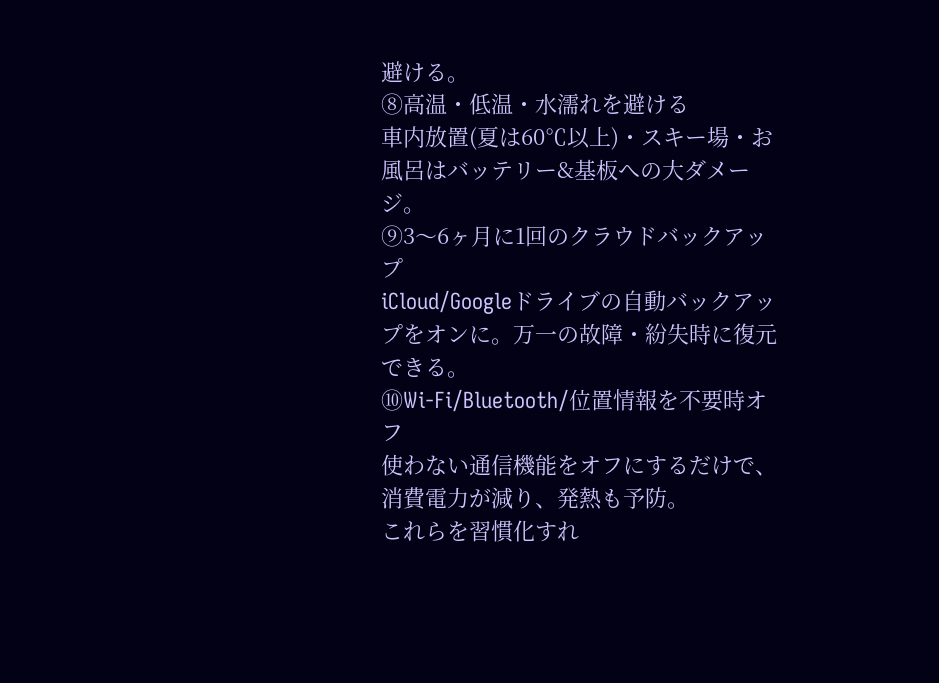避ける。
⑧高温・低温・水濡れを避ける
車内放置(夏は60℃以上)・スキー場・お風呂はバッテリー&基板への大ダメージ。
⑨3〜6ヶ月に1回のクラウドバックアップ
iCloud/Googleドライブの自動バックアップをオンに。万一の故障・紛失時に復元できる。
⑩Wi-Fi/Bluetooth/位置情報を不要時オフ
使わない通信機能をオフにするだけで、消費電力が減り、発熱も予防。
これらを習慣化すれ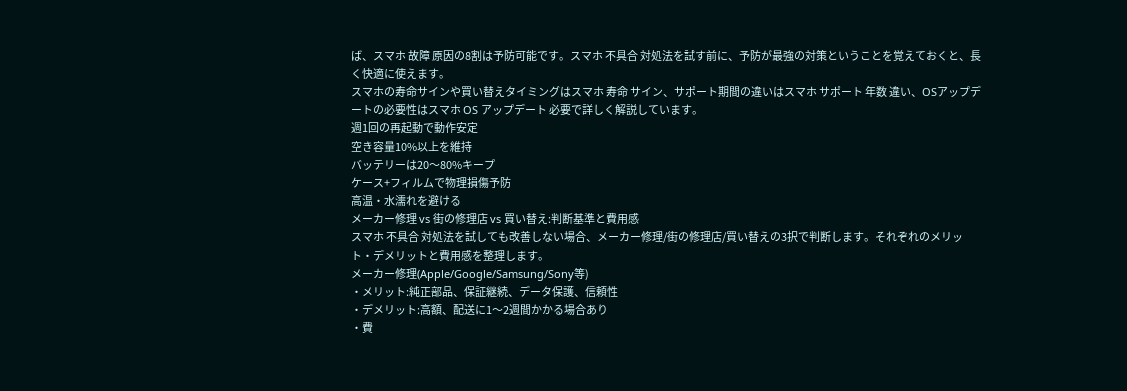ば、スマホ 故障 原因の8割は予防可能です。スマホ 不具合 対処法を試す前に、予防が最強の対策ということを覚えておくと、長く快適に使えます。
スマホの寿命サインや買い替えタイミングはスマホ 寿命 サイン、サポート期間の違いはスマホ サポート 年数 違い、OSアップデートの必要性はスマホ OS アップデート 必要で詳しく解説しています。
週1回の再起動で動作安定
空き容量10%以上を維持
バッテリーは20〜80%キープ
ケース+フィルムで物理損傷予防
高温・水濡れを避ける
メーカー修理 vs 街の修理店 vs 買い替え:判断基準と費用感
スマホ 不具合 対処法を試しても改善しない場合、メーカー修理/街の修理店/買い替えの3択で判断します。それぞれのメリット・デメリットと費用感を整理します。
メーカー修理(Apple/Google/Samsung/Sony等)
・メリット:純正部品、保証継続、データ保護、信頼性
・デメリット:高額、配送に1〜2週間かかる場合あり
・費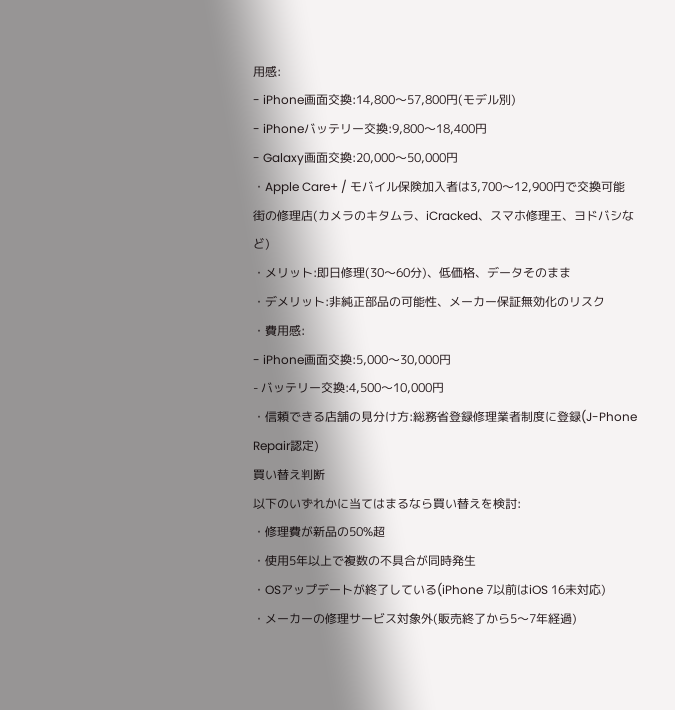用感:
- iPhone画面交換:14,800〜57,800円(モデル別)
- iPhoneバッテリー交換:9,800〜18,400円
- Galaxy画面交換:20,000〜50,000円
・Apple Care+ / モバイル保険加入者は3,700〜12,900円で交換可能
街の修理店(カメラのキタムラ、iCracked、スマホ修理王、ヨドバシなど)
・メリット:即日修理(30〜60分)、低価格、データそのまま
・デメリット:非純正部品の可能性、メーカー保証無効化のリスク
・費用感:
- iPhone画面交換:5,000〜30,000円
- バッテリー交換:4,500〜10,000円
・信頼できる店舗の見分け方:総務省登録修理業者制度に登録(J-Phone Repair認定)
買い替え判断
以下のいずれかに当てはまるなら買い替えを検討:
・修理費が新品の50%超
・使用5年以上で複数の不具合が同時発生
・OSアップデートが終了している(iPhone 7以前はiOS 16未対応)
・メーカーの修理サービス対象外(販売終了から5〜7年経過)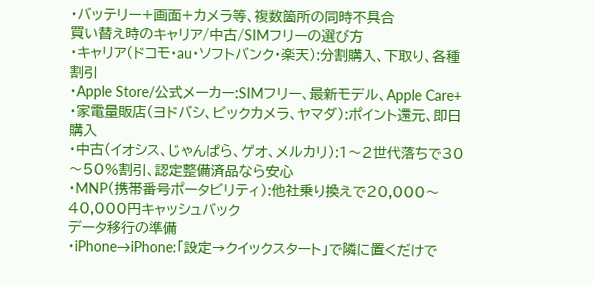・バッテリー+画面+カメラ等、複数箇所の同時不具合
買い替え時のキャリア/中古/SIMフリーの選び方
・キャリア(ドコモ・au・ソフトバンク・楽天):分割購入、下取り、各種割引
・Apple Store/公式メーカー:SIMフリー、最新モデル、Apple Care+
・家電量販店(ヨドバシ、ビックカメラ、ヤマダ):ポイント還元、即日購入
・中古(イオシス、じゃんぱら、ゲオ、メルカリ):1〜2世代落ちで30〜50%割引、認定整備済品なら安心
・MNP(携帯番号ポータビリティ):他社乗り換えで20,000〜40,000円キャッシュバック
データ移行の準備
・iPhone→iPhone:「設定→クイックスタート」で隣に置くだけで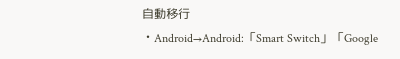自動移行
・Android→Android:「Smart Switch」「Google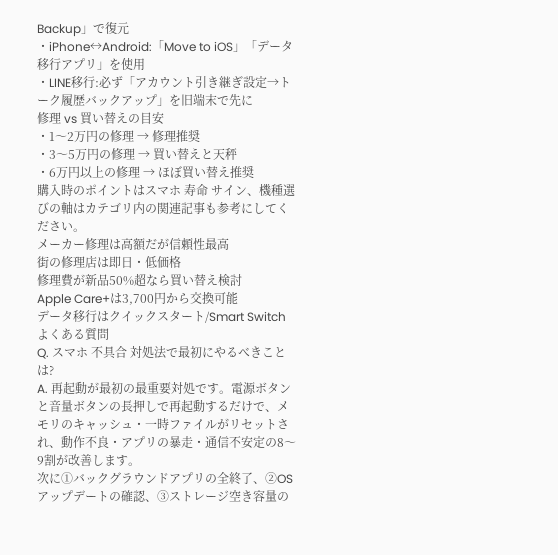Backup」で復元
・iPhone↔Android:「Move to iOS」「データ移行アプリ」を使用
・LINE移行:必ず「アカウント引き継ぎ設定→トーク履歴バックアップ」を旧端末で先に
修理 vs 買い替えの目安
・1〜2万円の修理 → 修理推奨
・3〜5万円の修理 → 買い替えと天秤
・6万円以上の修理 → ほぼ買い替え推奨
購入時のポイントはスマホ 寿命 サイン、機種選びの軸はカテゴリ内の関連記事も参考にしてください。
メーカー修理は高額だが信頼性最高
街の修理店は即日・低価格
修理費が新品50%超なら買い替え検討
Apple Care+は3,700円から交換可能
データ移行はクイックスタート/Smart Switch
よくある質問
Q. スマホ 不具合 対処法で最初にやるべきことは?
A. 再起動が最初の最重要対処です。電源ボタンと音量ボタンの長押しで再起動するだけで、メモリのキャッシュ・一時ファイルがリセットされ、動作不良・アプリの暴走・通信不安定の8〜9割が改善します。
次に①バックグラウンドアプリの全終了、②OSアップデートの確認、③ストレージ空き容量の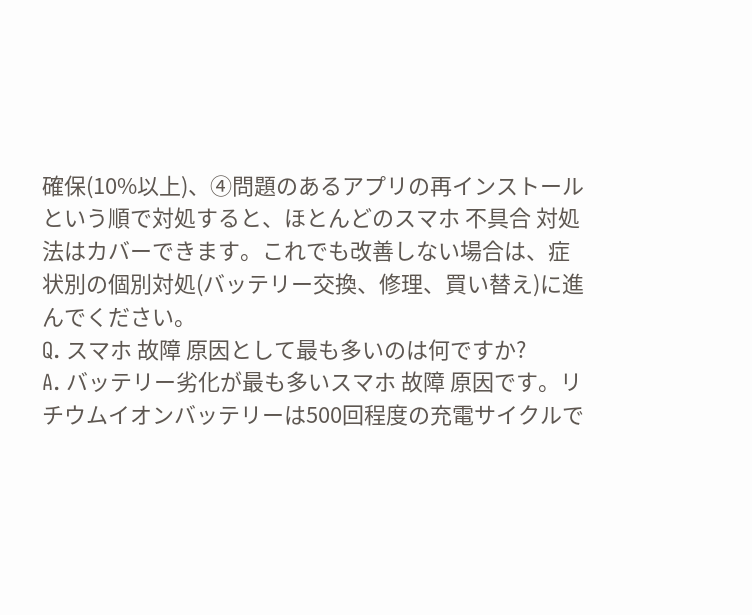確保(10%以上)、④問題のあるアプリの再インストールという順で対処すると、ほとんどのスマホ 不具合 対処法はカバーできます。これでも改善しない場合は、症状別の個別対処(バッテリー交換、修理、買い替え)に進んでください。
Q. スマホ 故障 原因として最も多いのは何ですか?
A. バッテリー劣化が最も多いスマホ 故障 原因です。リチウムイオンバッテリーは500回程度の充電サイクルで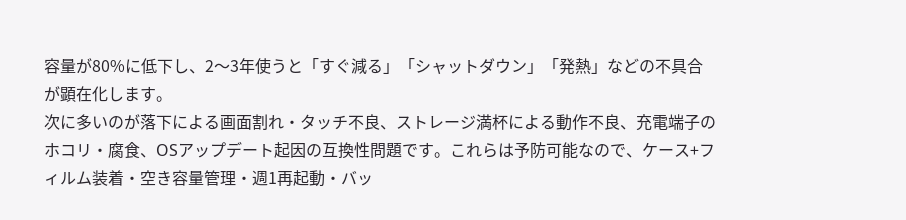容量が80%に低下し、2〜3年使うと「すぐ減る」「シャットダウン」「発熱」などの不具合が顕在化します。
次に多いのが落下による画面割れ・タッチ不良、ストレージ満杯による動作不良、充電端子のホコリ・腐食、OSアップデート起因の互換性問題です。これらは予防可能なので、ケース+フィルム装着・空き容量管理・週1再起動・バッ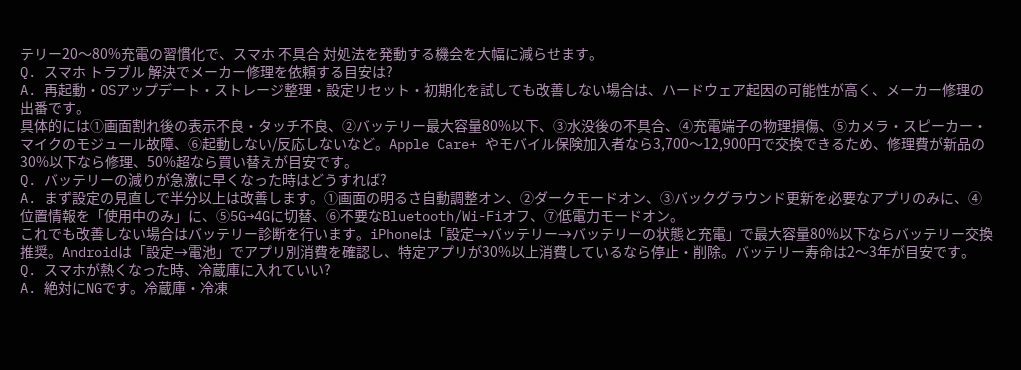テリー20〜80%充電の習慣化で、スマホ 不具合 対処法を発動する機会を大幅に減らせます。
Q. スマホ トラブル 解決でメーカー修理を依頼する目安は?
A. 再起動・OSアップデート・ストレージ整理・設定リセット・初期化を試しても改善しない場合は、ハードウェア起因の可能性が高く、メーカー修理の出番です。
具体的には①画面割れ後の表示不良・タッチ不良、②バッテリー最大容量80%以下、③水没後の不具合、④充電端子の物理損傷、⑤カメラ・スピーカー・マイクのモジュール故障、⑥起動しない/反応しないなど。Apple Care+ やモバイル保険加入者なら3,700〜12,900円で交換できるため、修理費が新品の30%以下なら修理、50%超なら買い替えが目安です。
Q. バッテリーの減りが急激に早くなった時はどうすれば?
A. まず設定の見直しで半分以上は改善します。①画面の明るさ自動調整オン、②ダークモードオン、③バックグラウンド更新を必要なアプリのみに、④位置情報を「使用中のみ」に、⑤5G→4Gに切替、⑥不要なBluetooth/Wi-Fiオフ、⑦低電力モードオン。
これでも改善しない場合はバッテリー診断を行います。iPhoneは「設定→バッテリー→バッテリーの状態と充電」で最大容量80%以下ならバッテリー交換推奨。Androidは「設定→電池」でアプリ別消費を確認し、特定アプリが30%以上消費しているなら停止・削除。バッテリー寿命は2〜3年が目安です。
Q. スマホが熱くなった時、冷蔵庫に入れていい?
A. 絶対にNGです。冷蔵庫・冷凍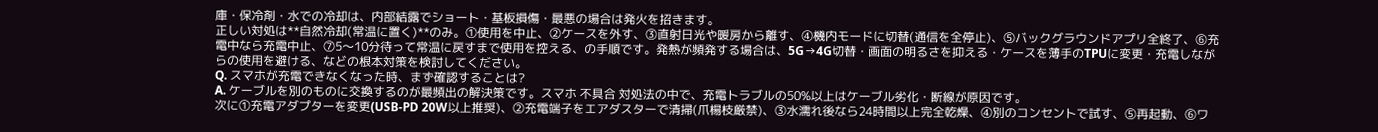庫・保冷剤・水での冷却は、内部結露でショート・基板損傷・最悪の場合は発火を招きます。
正しい対処は**自然冷却(常温に置く)**のみ。①使用を中止、②ケースを外す、③直射日光や暖房から離す、④機内モードに切替(通信を全停止)、⑤バックグラウンドアプリ全終了、⑥充電中なら充電中止、⑦5〜10分待って常温に戻すまで使用を控える、の手順です。発熱が頻発する場合は、5G→4G切替・画面の明るさを抑える・ケースを薄手のTPUに変更・充電しながらの使用を避ける、などの根本対策を検討してください。
Q. スマホが充電できなくなった時、まず確認することは?
A. ケーブルを別のものに交換するのが最頻出の解決策です。スマホ 不具合 対処法の中で、充電トラブルの50%以上はケーブル劣化・断線が原因です。
次に①充電アダプターを変更(USB-PD 20W以上推奨)、②充電端子をエアダスターで清掃(爪楊枝厳禁)、③水濡れ後なら24時間以上完全乾燥、④別のコンセントで試す、⑤再起動、⑥ワ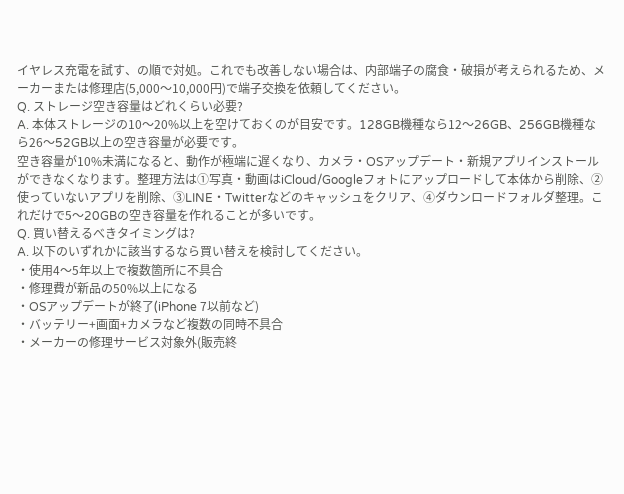イヤレス充電を試す、の順で対処。これでも改善しない場合は、内部端子の腐食・破損が考えられるため、メーカーまたは修理店(5,000〜10,000円)で端子交換を依頼してください。
Q. ストレージ空き容量はどれくらい必要?
A. 本体ストレージの10〜20%以上を空けておくのが目安です。128GB機種なら12〜26GB、256GB機種なら26〜52GB以上の空き容量が必要です。
空き容量が10%未満になると、動作が極端に遅くなり、カメラ・OSアップデート・新規アプリインストールができなくなります。整理方法は①写真・動画はiCloud/Googleフォトにアップロードして本体から削除、②使っていないアプリを削除、③LINE・Twitterなどのキャッシュをクリア、④ダウンロードフォルダ整理。これだけで5〜20GBの空き容量を作れることが多いです。
Q. 買い替えるべきタイミングは?
A. 以下のいずれかに該当するなら買い替えを検討してください。
・使用4〜5年以上で複数箇所に不具合
・修理費が新品の50%以上になる
・OSアップデートが終了(iPhone 7以前など)
・バッテリー+画面+カメラなど複数の同時不具合
・メーカーの修理サービス対象外(販売終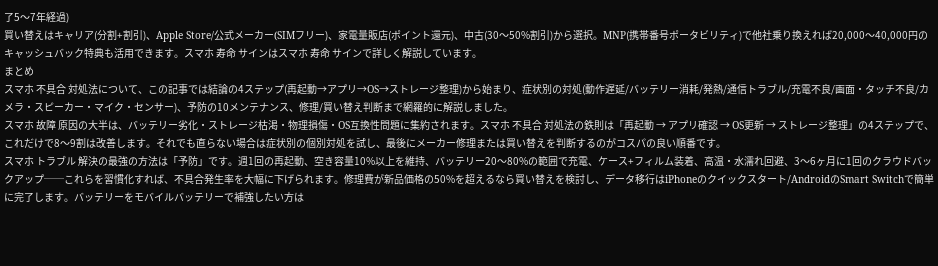了5〜7年経過)
買い替えはキャリア(分割+割引)、Apple Store/公式メーカー(SIMフリー)、家電量販店(ポイント還元)、中古(30〜50%割引)から選択。MNP(携帯番号ポータビリティ)で他社乗り換えれば20,000〜40,000円のキャッシュバック特典も活用できます。スマホ 寿命 サインはスマホ 寿命 サインで詳しく解説しています。
まとめ
スマホ 不具合 対処法について、この記事では結論の4ステップ(再起動→アプリ→OS→ストレージ整理)から始まり、症状別の対処(動作遅延/バッテリー消耗/発熱/通信トラブル/充電不良/画面・タッチ不良/カメラ・スピーカー・マイク・センサー)、予防の10メンテナンス、修理/買い替え判断まで網羅的に解説しました。
スマホ 故障 原因の大半は、バッテリー劣化・ストレージ枯渇・物理損傷・OS互換性問題に集約されます。スマホ 不具合 対処法の鉄則は「再起動 → アプリ確認 → OS更新 → ストレージ整理」の4ステップで、これだけで8〜9割は改善します。それでも直らない場合は症状別の個別対処を試し、最後にメーカー修理または買い替えを判断するのがコスパの良い順番です。
スマホ トラブル 解決の最強の方法は「予防」です。週1回の再起動、空き容量10%以上を維持、バッテリー20〜80%の範囲で充電、ケース+フィルム装着、高温・水濡れ回避、3〜6ヶ月に1回のクラウドバックアップ──これらを習慣化すれば、不具合発生率を大幅に下げられます。修理費が新品価格の50%を超えるなら買い替えを検討し、データ移行はiPhoneのクイックスタート/AndroidのSmart Switchで簡単に完了します。バッテリーをモバイルバッテリーで補強したい方は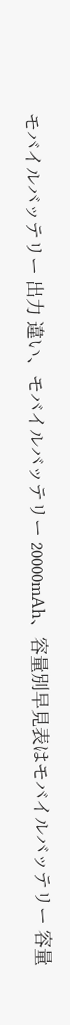モバイルバッテリー 出力 違い、モバイルバッテリー 20000mAh、容量別早見表はモバイルバッテリー 容量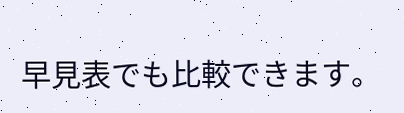早見表でも比較できます。